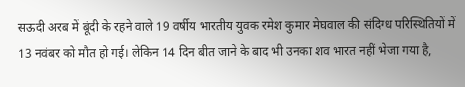सऊदी अरब में बूंदी के रहने वाले 19 वर्षीय भारतीय युवक रमेश कुमार मेघवाल की संदिग्ध परिस्थितियों में 13 नवंबर को मौत हो गई। लेकिन 14 दिन बीत जाने के बाद भी उनका शव भारत नहीं भेजा गया है,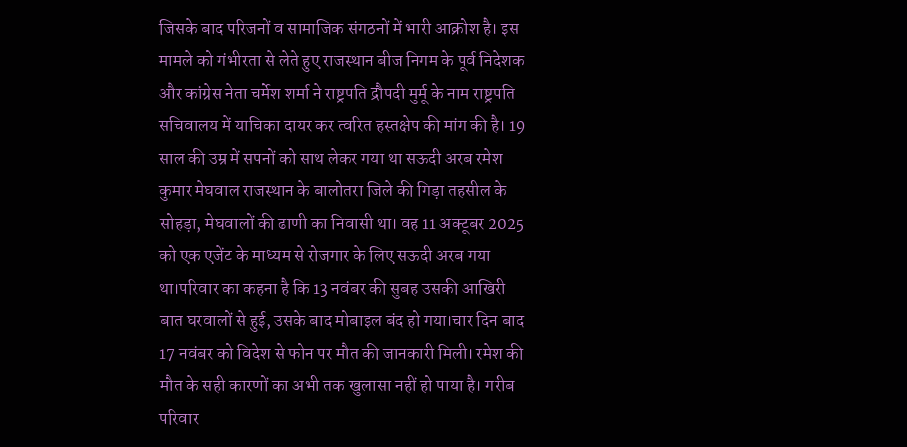जिसके बाद परिजनों व सामाजिक संगठनों में भारी आक्रोश है। इस मामले को गंभीरता से लेते हुए राजस्थान बीज निगम के पूर्व निदेशक और कांग्रेस नेता चर्मेश शर्मा ने राष्ट्रपति द्रौपदी मुर्मू के नाम राष्ट्रपति सचिवालय में याचिका दायर कर त्वरित हस्तक्षेप की मांग की है। 19 साल की उम्र में सपनों को साथ लेकर गया था सऊदी अरब रमेश कुमार मेघवाल राजस्थान के बालोतरा जिले की गिड़ा तहसील के सोहड़ा, मेघवालों की ढाणी का निवासी था। वह 11 अक्टूबर 2025 को एक एजेंट के माध्यम से रोजगार के लिए सऊदी अरब गया था।परिवार का कहना है कि 13 नवंबर की सुबह उसकी आखिरी बात घरवालों से हुई, उसके बाद मोबाइल बंद हो गया।चार दिन बाद 17 नवंबर को विदेश से फोन पर मौत की जानकारी मिली। रमेश की मौत के सही कारणों का अभी तक खुलासा नहीं हो पाया है। गरीब परिवार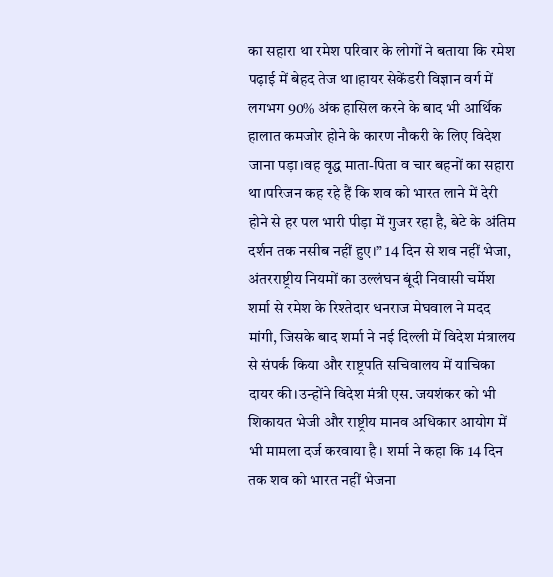का सहारा था रमेश परिवार के लोगों ने बताया कि रमेश पढ़ाई में बेहद तेज था।हायर सेकेंडरी विज्ञान वर्ग में लगभग 90% अंक हासिल करने के बाद भी आर्थिक हालात कमजोर होने के कारण नौकरी के लिए विदेश जाना पड़ा।वह वृद्ध माता-पिता व चार बहनों का सहारा था।परिजन कह रहे हैं कि शव को भारत लाने में देरी होने से हर पल भारी पीड़ा में गुजर रहा है, बेटे के अंतिम दर्शन तक नसीब नहीं हुए।” 14 दिन से शव नहीं भेजा, अंतरराष्ट्रीय नियमों का उल्लंघन बूंदी निवासी चर्मेश शर्मा से रमेश के रिश्तेदार धनराज मेघवाल ने मदद मांगी, जिसके बाद शर्मा ने नई दिल्ली में विदेश मंत्रालय से संपर्क किया और राष्ट्रपति सचिवालय में याचिका दायर की।उन्होंने विदेश मंत्री एस. जयशंकर को भी शिकायत भेजी और राष्ट्रीय मानव अधिकार आयोग में भी मामला दर्ज करवाया है। शर्मा ने कहा कि 14 दिन तक शव को भारत नहीं भेजना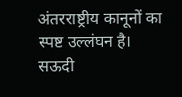अंतरराष्ट्रीय कानूनों का स्पष्ट उल्लंघन है। सऊदी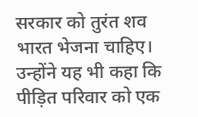सरकार को तुरंत शव भारत भेजना चाहिए। उन्होंने यह भी कहा कि पीड़ित परिवार को एक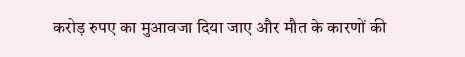करोड़ रुपए का मुआवजा दिया जाए और मौत के कारणों की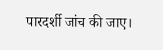पारदर्शी जांच की जाए।